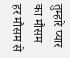तुम्हारे प्यार का मौसम
हर मौसम से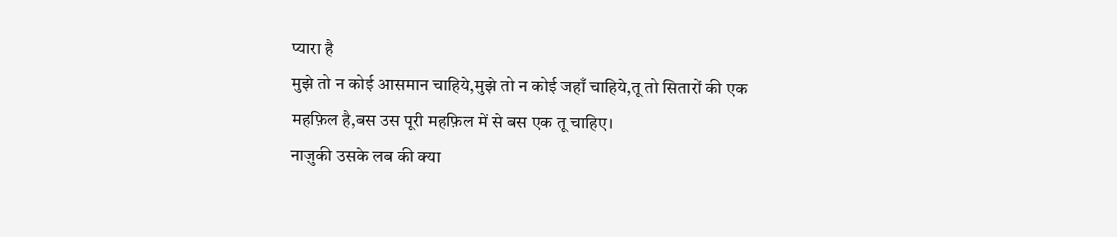प्यारा है
मुझे तो न कोई आसमान चाहिये,मुझे तो न कोई जहाँ चाहिये,तू तो सितारों की एक महफ़िल है,बस उस पूरी महफ़िल में से बस एक तू चाहिए।
नाज़ुकी उसके लब की क्या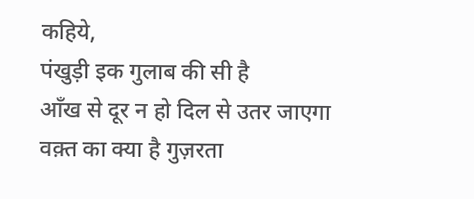कहिये,
पंखुड़ी इक गुलाब की सी है
आँख से दूर न हो दिल से उतर जाएगा
वक़्त का क्या है गुज़रता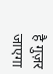है गुज़र जाएगा